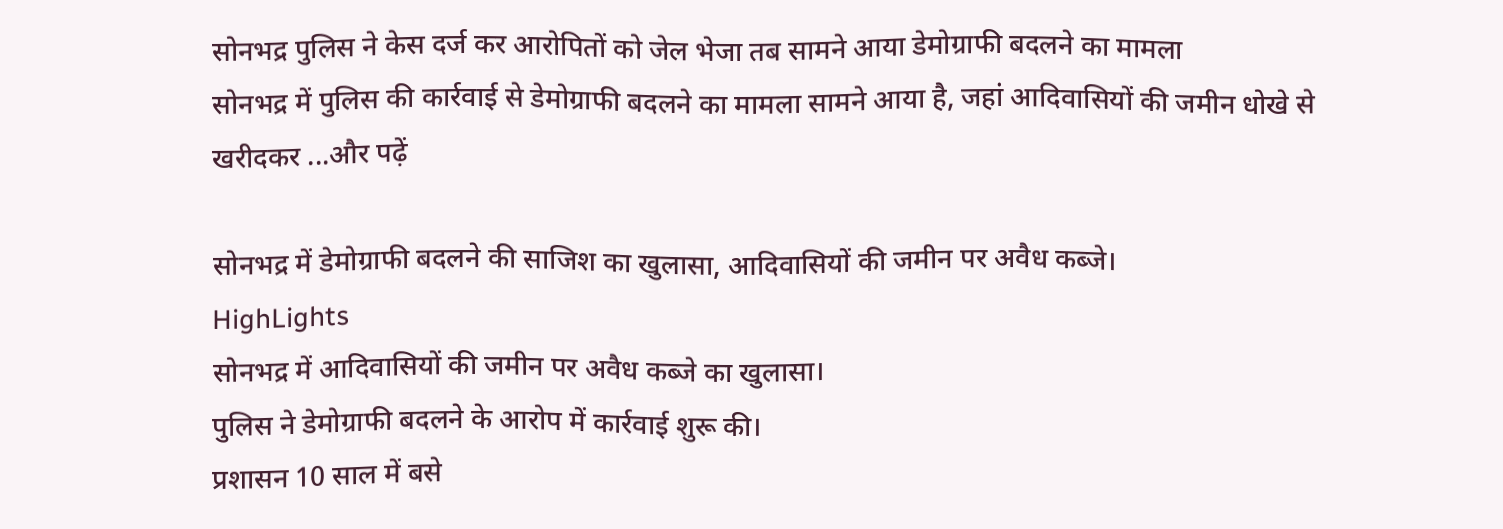सोनभद्र पुलिस ने केस दर्ज कर आरोपितों को जेल भेजा तब सामने आया डेमोग्राफी बदलने का मामला
सोनभद्र में पुलिस की कार्रवाई से डेमोग्राफी बदलने का मामला सामने आया है, जहां आदिवासियों की जमीन धोखे से खरीदकर ...और पढ़ें

सोनभद्र में डेमोग्राफी बदलने की साजिश का खुलासा, आदिवासियों की जमीन पर अवैध कब्जे।
HighLights
सोनभद्र में आदिवासियों की जमीन पर अवैध कब्जे का खुलासा।
पुलिस ने डेमोग्राफी बदलने के आरोप में कार्रवाई शुरू की।
प्रशासन 10 साल में बसे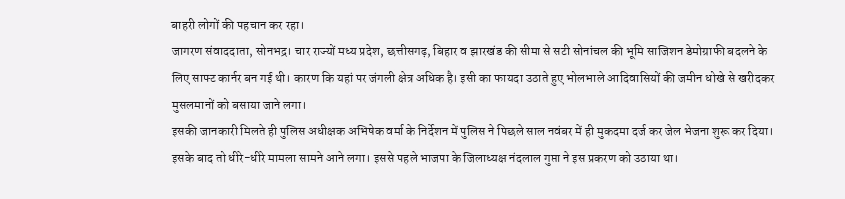बाहरी लोगों की पहचान कर रहा।
जागरण संवाददाता, सोनभद्र। चार राज्यों मध्य प्रदेश, छत्तीसगढ़, बिहार व झारखंड की सीमा से सटी सोनांचल की भूमि साजिशन डेमोग्राफी बदलने के लिए साफ्ट कार्नर बन गई थी। कारण कि यहां पर जंगली क्षेत्र अधिक है। इसी का फायदा उठाते हुए भोलभाले आदिवासियों की जमीन धोखे से खरीदकर मुसलमानों को बसाया जाने लगा।
इसकी जानकारी मिलते ही पुलिस अधीक्षक अभिषेक वर्मा के निर्देशन में पुलिस ने पिछले साल नवंबर में ही मुकदमा दर्ज कर जेल भेजना शुरू कर दिया। इसके बाद तो धीरे-धीरे मामला सामने आने लगा। इससे पहले भाजपा के जिलाध्यक्ष नंदलाल गुप्ता ने इस प्रकरण को उठाया था।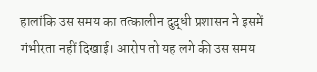हालांकि उस समय का तत्कालीन दुद्धी प्रशासन ने इसमें गंभीरता नहीं दिखाई। आरोप तो यह लगे की उस समय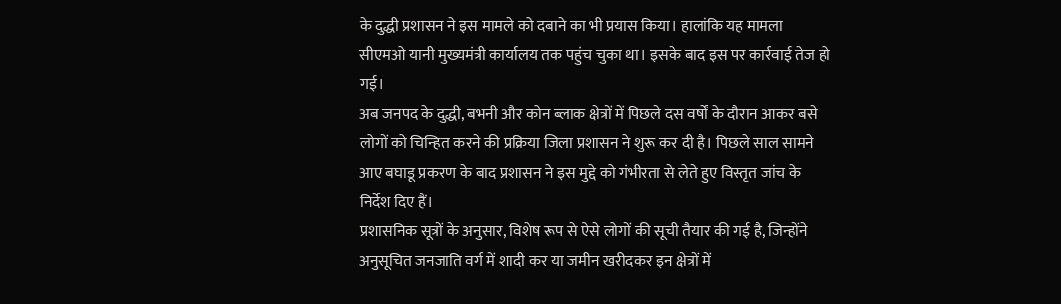के दुद्धी प्रशासन ने इस मामले को दबाने का भी प्रयास किया। हालांकि यह मामला सीएमओ यानी मुख्यमंत्री कार्यालय तक पहुंच चुका था। इसके बाद इस पर कार्रवाई तेज हो गई।
अब जनपद के दुद्धी, बभनी और कोन ब्लाक क्षेत्रों में पिछले दस वर्षों के दौरान आकर बसे लोगों को चिन्हित करने की प्रक्रिया जिला प्रशासन ने शुरू कर दी है। पिछले साल सामने आए बघाडू प्रकरण के बाद प्रशासन ने इस मुद्दे को गंभीरता से लेते हुए विस्तृत जांच के निर्देश दिए हैं।
प्रशासनिक सूत्रों के अनुसार, विशेष रूप से ऐसे लोगों की सूची तैयार की गई है, जिन्होंने अनुसूचित जनजाति वर्ग में शादी कर या जमीन खरीदकर इन क्षेत्रों में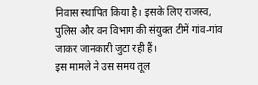निवास स्थापित किया है। इसके लिए राजस्व, पुलिस और वन विभाग की संयुक्त टीमें गांव-गांव जाकर जानकारी जुटा रही हैं।
इस मामले ने उस समय तूल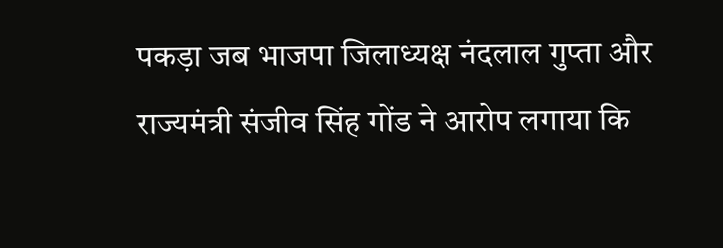पकड़ा जब भाजपा जिलाध्यक्ष नंदलाल गुप्ता और राज्यमंत्री संजीव सिंह गोंड ने आरोप लगाया कि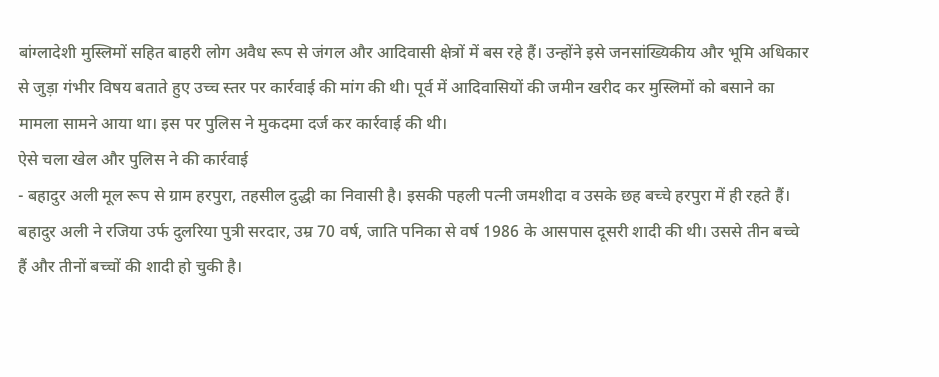बांग्लादेशी मुस्लिमों सहित बाहरी लोग अवैध रूप से जंगल और आदिवासी क्षेत्रों में बस रहे हैं। उन्होंने इसे जनसांख्यिकीय और भूमि अधिकार से जुड़ा गंभीर विषय बताते हुए उच्च स्तर पर कार्रवाई की मांग की थी। पूर्व में आदिवासियों की जमीन खरीद कर मुस्लिमों को बसाने का मामला सामने आया था। इस पर पुलिस ने मुकदमा दर्ज कर कार्रवाई की थी।
ऐसे चला खेल और पुलिस ने की कार्रवाई
- बहादुर अली मूल रूप से ग्राम हरपुरा, तहसील दुद्धी का निवासी है। इसकी पहली पत्नी जमशीदा व उसके छह बच्चे हरपुरा में ही रहते हैं। बहादुर अली ने रजिया उर्फ दुलरिया पुत्री सरदार, उम्र 70 वर्ष, जाति पनिका से वर्ष 1986 के आसपास दूसरी शादी की थी। उससे तीन बच्चे हैं और तीनों बच्चों की शादी हो चुकी है।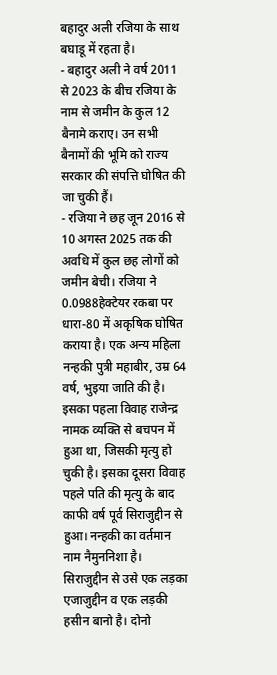बहादुर अली रजिया के साथ बघाडू में रहता है।
- बहादुर अली ने वर्ष 2011 से 2023 के बीच रजिया के नाम से जमीन के कुल 12 बैनामे कराए। उन सभी बैनामों की भूमि को राज्य सरकार की संपत्ति घोषित की जा चुकी हैं।
- रजिया ने छह जून 2016 से 10 अगस्त 2025 तक की अवधि में कुल छह लोगों को जमीन बेची। रजिया ने 0.0988हेक्टेयर रकबा पर धारा-80 में अकृषिक घोषित कराया है। एक अन्य महिला नन्हकी पुत्री महाबीर, उम्र 64 वर्ष, भुइया जाति की है। इसका पहला विवाह राजेन्द्र नामक व्यक्ति से बचपन में हुआ था, जिसकी मृत्यु हो चुकी है। इसका दूसरा विवाह पहले पति की मृत्यु के बाद काफी वर्ष पूर्व सिराजुद्दीन से हुआ। नन्हकी का वर्तमान नाम नैमुननिशा है। सिराजुद्दीन से उसे एक लड़का एजाजुद्दीन व एक लड़की हसीन बानो है। दोनो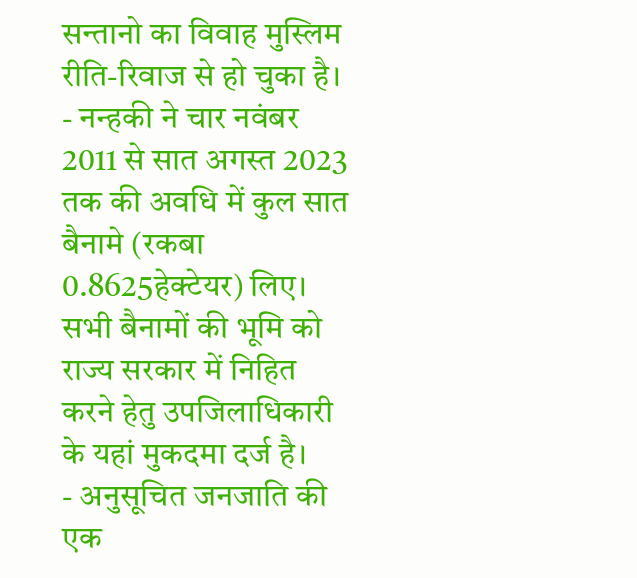सन्तानो का विवाह मुस्लिम रीति-रिवाज से हो चुका है।
- नन्हकी ने चार नवंबर 2011 से सात अगस्त 2023 तक की अवधि में कुल सात बैनामे (रकबा 0.8625हेक्टेयर) लिए। सभी बैनामों की भूमि को राज्य सरकार में निहित करने हेतु उपजिलाधिकारी के यहां मुकदमा दर्ज है।
- अनुसूचित जनजाति की एक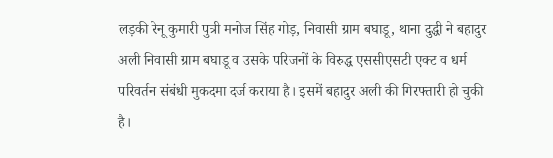लड़की रेनू कुमारी पुत्री मनोज सिंह गोड़, निवासी ग्राम बघाडू, थाना दुद्धी ने बहादुर अली निवासी ग्राम बघाडू व उसके परिजनों के विरुद्ध एससीएसटी एक्ट व धर्म परिवर्तन संबंधी मुकदमा दर्ज कराया है। इसमें बहादुर अली की गिरफ्तारी हो चुकी है।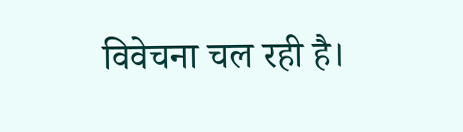विवेचना चल रही है।